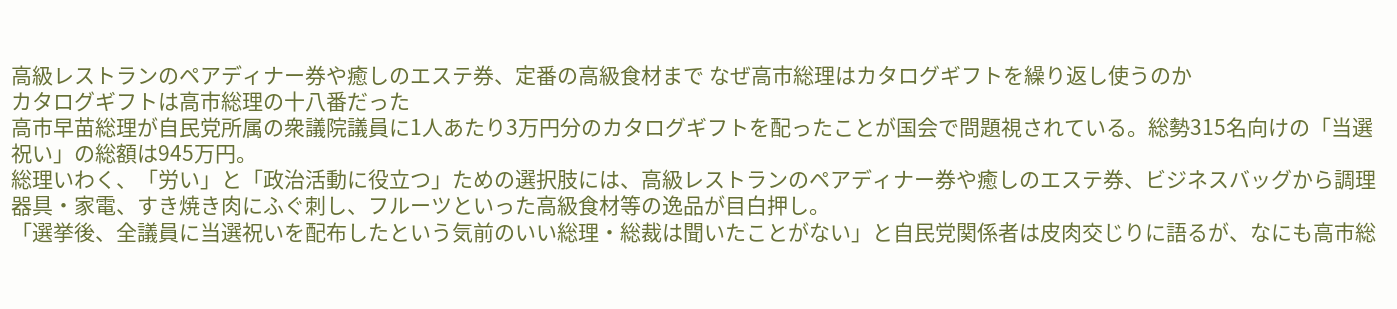高級レストランのペアディナー券や癒しのエステ券、定番の高級食材まで なぜ高市総理はカタログギフトを繰り返し使うのか
カタログギフトは高市総理の十八番だった
高市早苗総理が自民党所属の衆議院議員に1人あたり3万円分のカタログギフトを配ったことが国会で問題視されている。総勢315名向けの「当選祝い」の総額は945万円。
総理いわく、「労い」と「政治活動に役立つ」ための選択肢には、高級レストランのペアディナー券や癒しのエステ券、ビジネスバッグから調理器具・家電、すき焼き肉にふぐ刺し、フルーツといった高級食材等の逸品が目白押し。
「選挙後、全議員に当選祝いを配布したという気前のいい総理・総裁は聞いたことがない」と自民党関係者は皮肉交じりに語るが、なにも高市総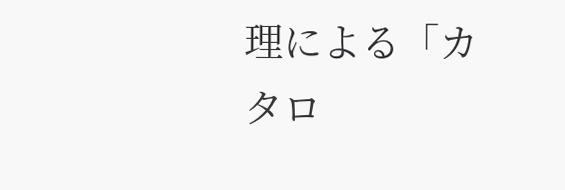理による「カタロ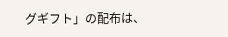グギフト」の配布は、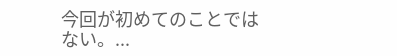今回が初めてのことではない。...